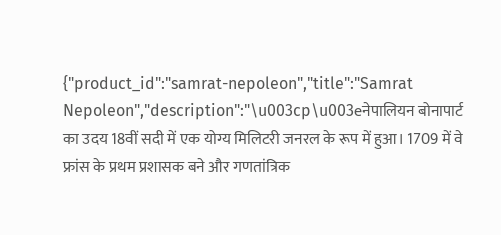{"product_id":"samrat-nepoleon","title":"Samrat Nepoleon","description":"\u003cp\u003eनेपालियन बोनापार्ट का उदय 18वीं सदी में एक योग्य मिलिटरी जनरल के रूप में हुआ। 1709 में वे फ्रांस के प्रथम प्रशासक बने और गणतांत्रिक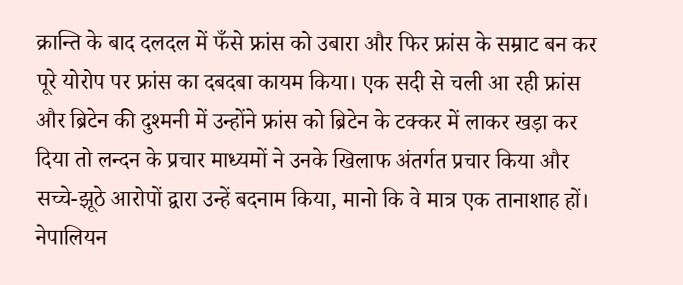क्रान्ति के बाद दलदल में फँसे फ्रांस को उबारा और फिर फ्रांस के सम्राट बन कर पूरे योरोप पर फ्रांस का दबदबा कायम किया। एक सदी से चली आ रही फ्रांस और ब्रिटेन की दुश्मनी में उन्होंने फ्रांस को ब्रिटेन के टक्कर में लाकर खड़ा कर दिया तो लन्दन के प्रचार माध्यमों ने उनके खिलाफ अंतर्गत प्रचार किया और सच्चे-झूठे आरोपों द्वारा उन्हें बदनाम किया, मानो कि वे मात्र एक तानाशाह हों। नेपालियन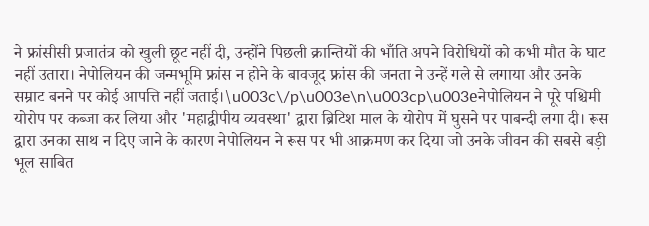ने फ्रांसीसी प्रजातंत्र को खुली छूट नहीं दी, उन्होंने पिछली क्रान्तियों की भाँति अपने विरोधियों को कभी मौत के घाट नहीं उतारा। नेपोलियन की जन्मभूमि फ्रांस न होने के बावजूद फ्रांस की जनता ने उन्हें गले से लगाया और उनके सम्राट बनने पर कोई आपत्ति नहीं जताई।\u003c\/p\u003e\n\u003cp\u003eनेपोलियन ने पूरे पश्चिमी योरोप पर कब्जा कर लिया और 'महाद्वीपीय व्यवस्था' द्वारा ब्रिटिश माल के योरोप में घुसने पर पाबन्दी लगा दी। रूस द्वारा उनका साथ न दिए जाने के कारण नेपोलियन ने रूस पर भी आक्रमण कर दिया जो उनके जीवन की सबसे बड़ी भूल साबित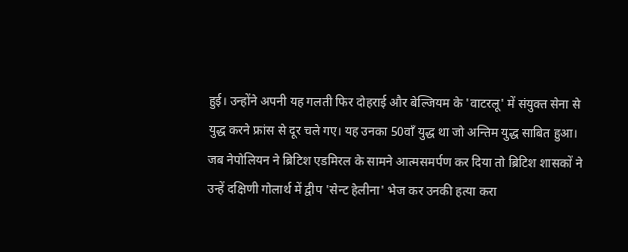हुई। उन्होंने अपनी यह गलती फिर दोहराई और बेल्जियम के 'वाटरलू' में संयुक्त सेना से युद्ध करने फ्रांस से दूर चले गए। यह उनका 50वाँ युद्ध था जो अन्तिम युद्ध साबित हुआ। जब नेपोलियन ने ब्रिटिश एडमिरल के सामने आत्मसमर्पण कर दिया तो ब्रिटिश शासकों ने उन्हें दक्षिणी गोलार्थ में द्वीप 'सेन्ट हेलीना' भेज कर उनकी हत्या करा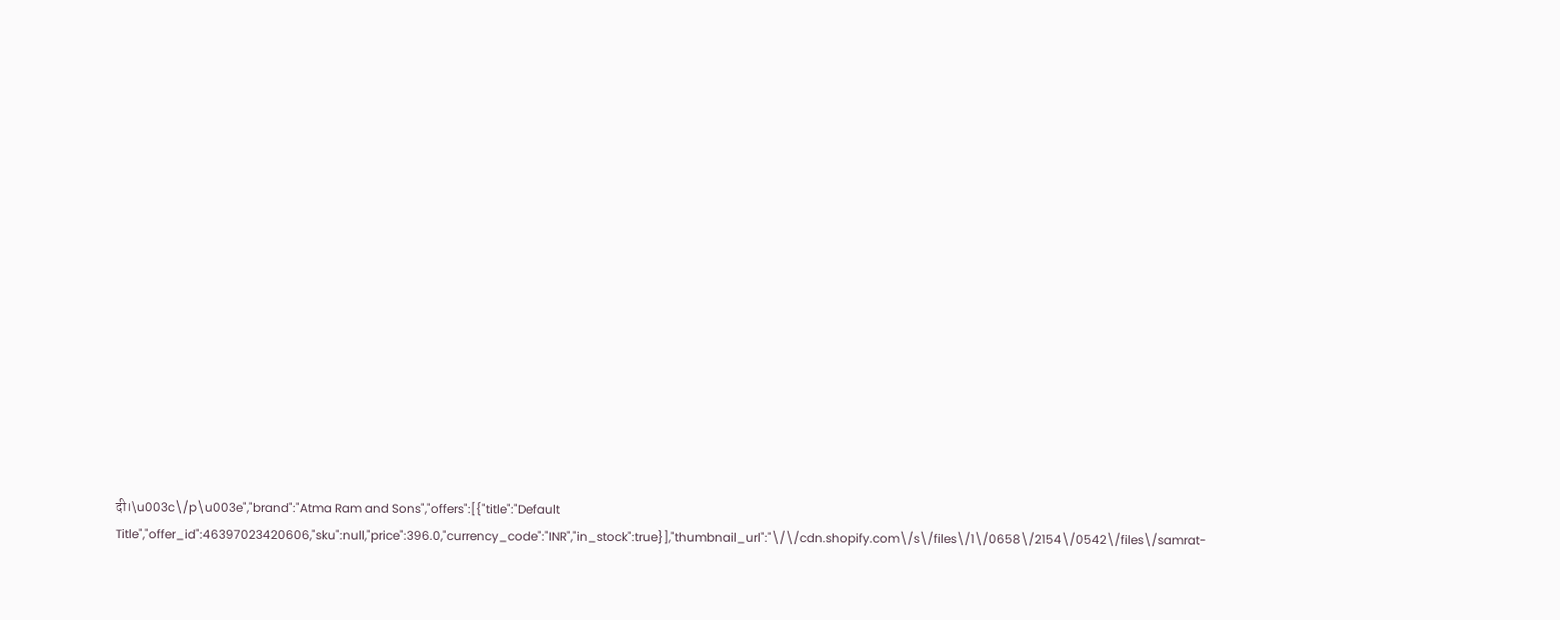दी।\u003c\/p\u003e","brand":"Atma Ram and Sons","offers":[{"title":"Default Title","offer_id":46397023420606,"sku":null,"price":396.0,"currency_code":"INR","in_stock":true}],"thumbnail_url":"\/\/cdn.shopify.com\/s\/files\/1\/0658\/2154\/0542\/files\/samrat-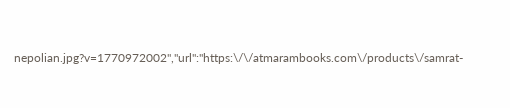nepolian.jpg?v=1770972002","url":"https:\/\/atmarambooks.com\/products\/samrat-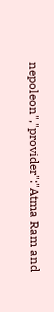nepoleon","provider":"Atma Ram and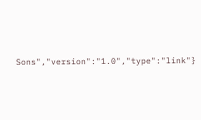Sons","version":"1.0","type":"link"}